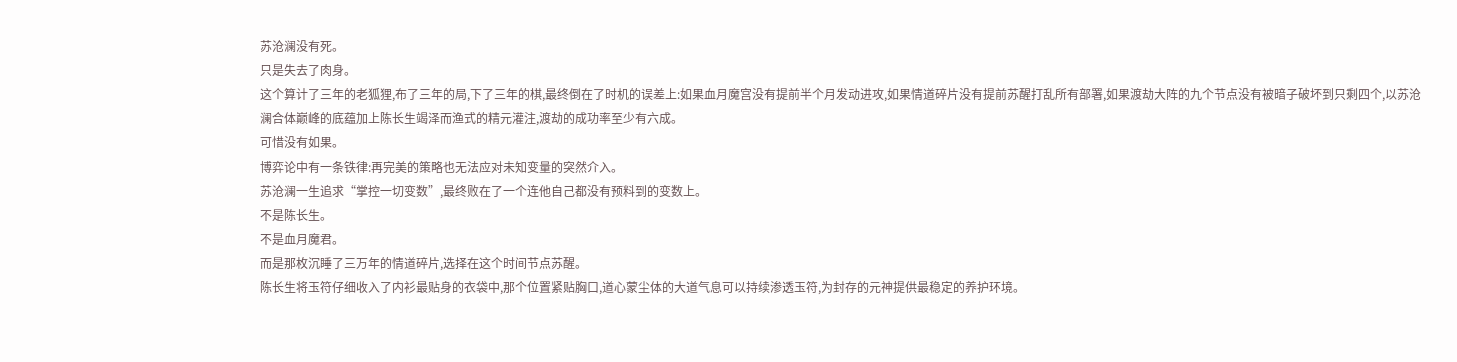苏沧澜没有死。
只是失去了肉身。
这个算计了三年的老狐狸,布了三年的局,下了三年的棋,最终倒在了时机的误差上:如果血月魔宫没有提前半个月发动进攻,如果情道碎片没有提前苏醒打乱所有部署,如果渡劫大阵的九个节点没有被暗子破坏到只剩四个,以苏沧澜合体巅峰的底蕴加上陈长生竭泽而渔式的精元灌注,渡劫的成功率至少有六成。
可惜没有如果。
博弈论中有一条铁律:再完美的策略也无法应对未知变量的突然介入。
苏沧澜一生追求“掌控一切变数”,最终败在了一个连他自己都没有预料到的变数上。
不是陈长生。
不是血月魔君。
而是那枚沉睡了三万年的情道碎片,选择在这个时间节点苏醒。
陈长生将玉符仔细收入了内衫最贴身的衣袋中,那个位置紧贴胸口,道心蒙尘体的大道气息可以持续渗透玉符,为封存的元神提供最稳定的养护环境。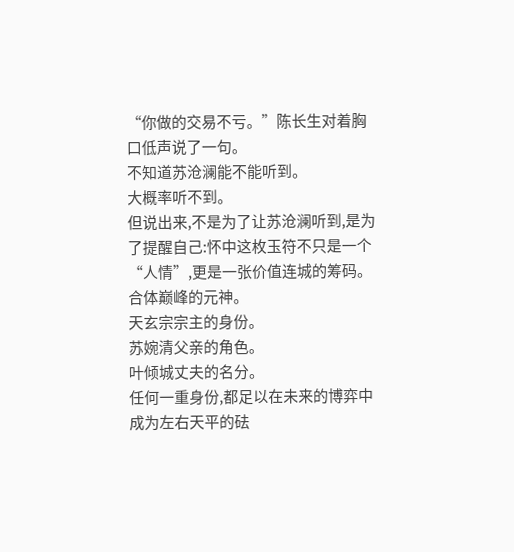“你做的交易不亏。”陈长生对着胸口低声说了一句。
不知道苏沧澜能不能听到。
大概率听不到。
但说出来,不是为了让苏沧澜听到,是为了提醒自己:怀中这枚玉符不只是一个“人情”,更是一张价值连城的筹码。
合体巅峰的元神。
天玄宗宗主的身份。
苏婉清父亲的角色。
叶倾城丈夫的名分。
任何一重身份,都足以在未来的博弈中成为左右天平的砝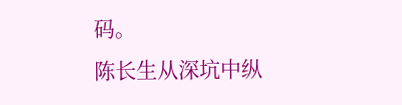码。
陈长生从深坑中纵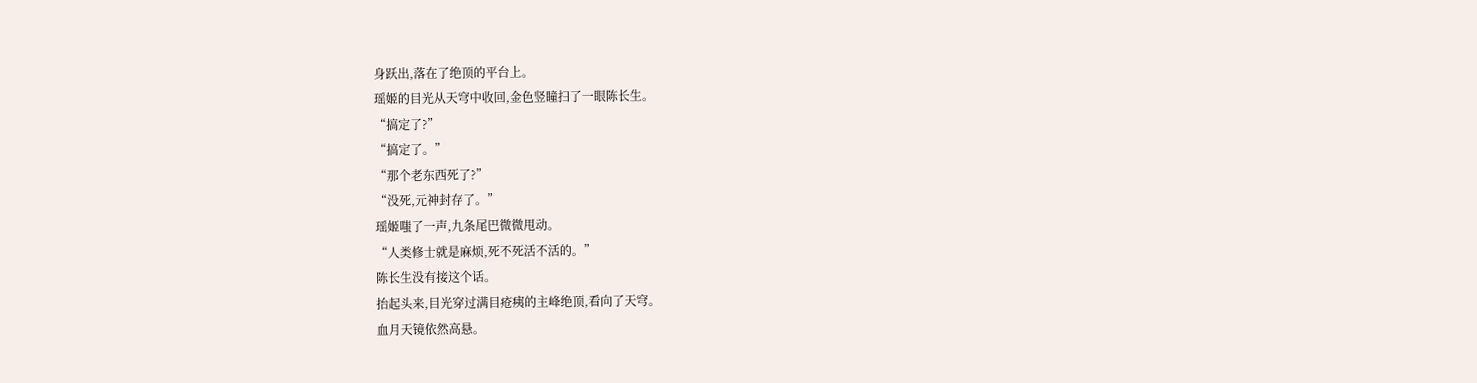身跃出,落在了绝顶的平台上。
瑶姬的目光从天穹中收回,金色竖瞳扫了一眼陈长生。
“搞定了?”
“搞定了。”
“那个老东西死了?”
“没死,元神封存了。”
瑶姬嗤了一声,九条尾巴微微甩动。
“人类修士就是麻烦,死不死活不活的。”
陈长生没有接这个话。
抬起头来,目光穿过满目疮痍的主峰绝顶,看向了天穹。
血月天镜依然高悬。